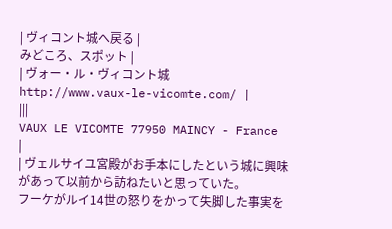| ヴィコント城へ戻る |
みどころ、スポット |
| ヴォー・ル・ヴィコント城
http://www.vaux-le-vicomte.com/ |
|||
VAUX LE VICOMTE 77950 MAINCY - France
|
| ヴェルサイユ宮殿がお手本にしたという城に興味があって以前から訪ねたいと思っていた。
フーケがルイ14世の怒りをかって失脚した事実を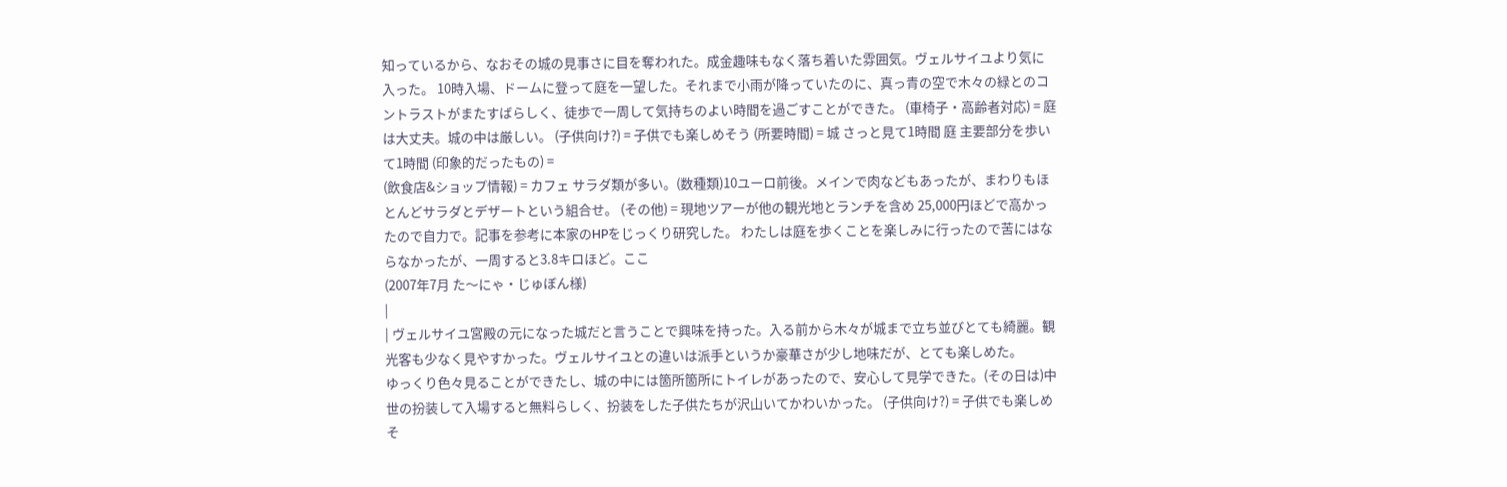知っているから、なおその城の見事さに目を奪われた。成金趣味もなく落ち着いた雰囲気。ヴェルサイユより気に入った。 10時入場、ドームに登って庭を一望した。それまで小雨が降っていたのに、真っ青の空で木々の緑とのコントラストがまたすばらしく、徒歩で一周して気持ちのよい時間を過ごすことができた。 (車椅子・高齢者対応) = 庭は大丈夫。城の中は厳しい。 (子供向け?) = 子供でも楽しめそう (所要時間) = 城 さっと見て1時間 庭 主要部分を歩いて1時間 (印象的だったもの) =
(飲食店&ショップ情報) = カフェ サラダ類が多い。(数種類)10ユーロ前後。メインで肉などもあったが、まわりもほとんどサラダとデザートという組合せ。 (その他) = 現地ツアーが他の観光地とランチを含め 25,000円ほどで高かったので自力で。記事を参考に本家のHPをじっくり研究した。 わたしは庭を歩くことを楽しみに行ったので苦にはならなかったが、一周すると3.8キロほど。ここ
(2007年7月 た〜にゃ・じゅぼん様)
|
| ヴェルサイユ宮殿の元になった城だと言うことで興味を持った。入る前から木々が城まで立ち並びとても綺麗。観光客も少なく見やすかった。ヴェルサイユとの違いは派手というか豪華さが少し地味だが、とても楽しめた。
ゆっくり色々見ることができたし、城の中には箇所箇所にトイレがあったので、安心して見学できた。(その日は)中世の扮装して入場すると無料らしく、扮装をした子供たちが沢山いてかわいかった。 (子供向け?) = 子供でも楽しめそ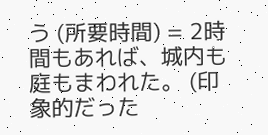う (所要時間) = 2時間もあれば、城内も庭もまわれた。 (印象的だった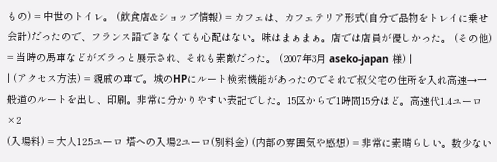もの) = 中世のトイレ。 (飲食店&ショップ情報) = カフェは、カフェテリア形式(自分で品物をトレイに乗せ会計)だったので、フランス語できなくても心配はない。味はまぁまぁ。店では店員が優しかった。 (その他) = 当時の馬車などがズラっと展示され、それも素敵だった。 (2007年3月 aseko-japan 様) |
| (アクセス方法) = 親戚の車で。城のHPにルート検索機能があったのでそれで叔父宅の住所を入れ高速→一般道のルートを出し、印刷。非常に分かりやすい表記でした。15区からで1時間15分ほど。高速代1.4ユーロ×2
(入場料) = 大人12.5ユーロ 塔への入場2ユーロ(別料金) (内部の雰囲気や感想) = 非常に素晴らしい。数少ない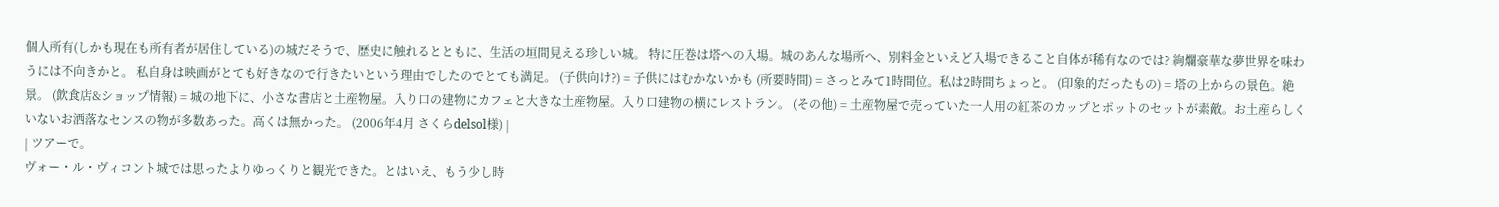個人所有(しかも現在も所有者が居住している)の城だそうで、歴史に触れるとともに、生活の垣間見える珍しい城。 特に圧巻は塔への入場。城のあんな場所へ、別料金といえど入場できること自体が稀有なのでは? 絢爛豪華な夢世界を味わうには不向きかと。 私自身は映画がとても好きなので行きたいという理由でしたのでとても満足。 (子供向け?) = 子供にはむかないかも (所要時間) = さっとみて1時間位。私は2時間ちょっと。 (印象的だったもの) = 塔の上からの景色。絶景。 (飲食店&ショップ情報) = 城の地下に、小さな書店と土産物屋。入り口の建物にカフェと大きな土産物屋。入り口建物の横にレストラン。 (その他) = 土産物屋で売っていた一人用の紅茶のカップとポットのセットが素敵。お土産らしくいないお洒落なセンスの物が多数あった。高くは無かった。 (2006年4月 さくらdelsol様) |
| ツアーで。
ヴォー・ル・ヴィコント城では思ったよりゆっくりと観光できた。とはいえ、もう少し時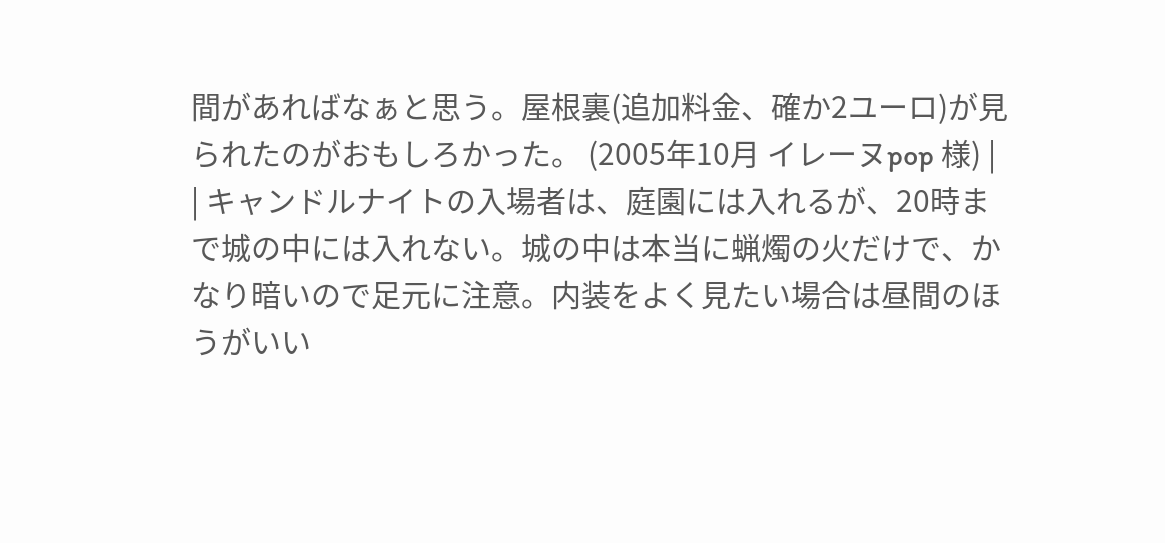間があればなぁと思う。屋根裏(追加料金、確か2ユーロ)が見られたのがおもしろかった。 (2005年10月 イレーヌpop 様) |
| キャンドルナイトの入場者は、庭園には入れるが、20時まで城の中には入れない。城の中は本当に蝋燭の火だけで、かなり暗いので足元に注意。内装をよく見たい場合は昼間のほうがいい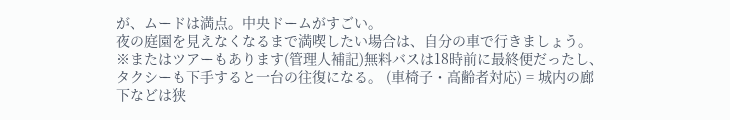が、ムードは満点。中央ドームがすごい。
夜の庭園を見えなくなるまで満喫したい場合は、自分の車で行きましょう。 ※またはツアーもあります(管理人補記)無料バスは18時前に最終便だったし、タクシーも下手すると一台の往復になる。 (車椅子・高齢者対応) = 城内の廊下などは狭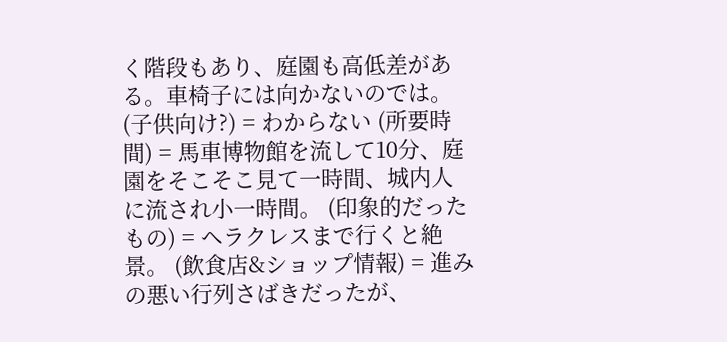く階段もあり、庭園も高低差がある。車椅子には向かないのでは。 (子供向け?) = わからない (所要時間) = 馬車博物館を流して10分、庭園をそこそこ見て一時間、城内人に流され小一時間。 (印象的だったもの) = ヘラクレスまで行くと絶景。 (飲食店&ショップ情報) = 進みの悪い行列さばきだったが、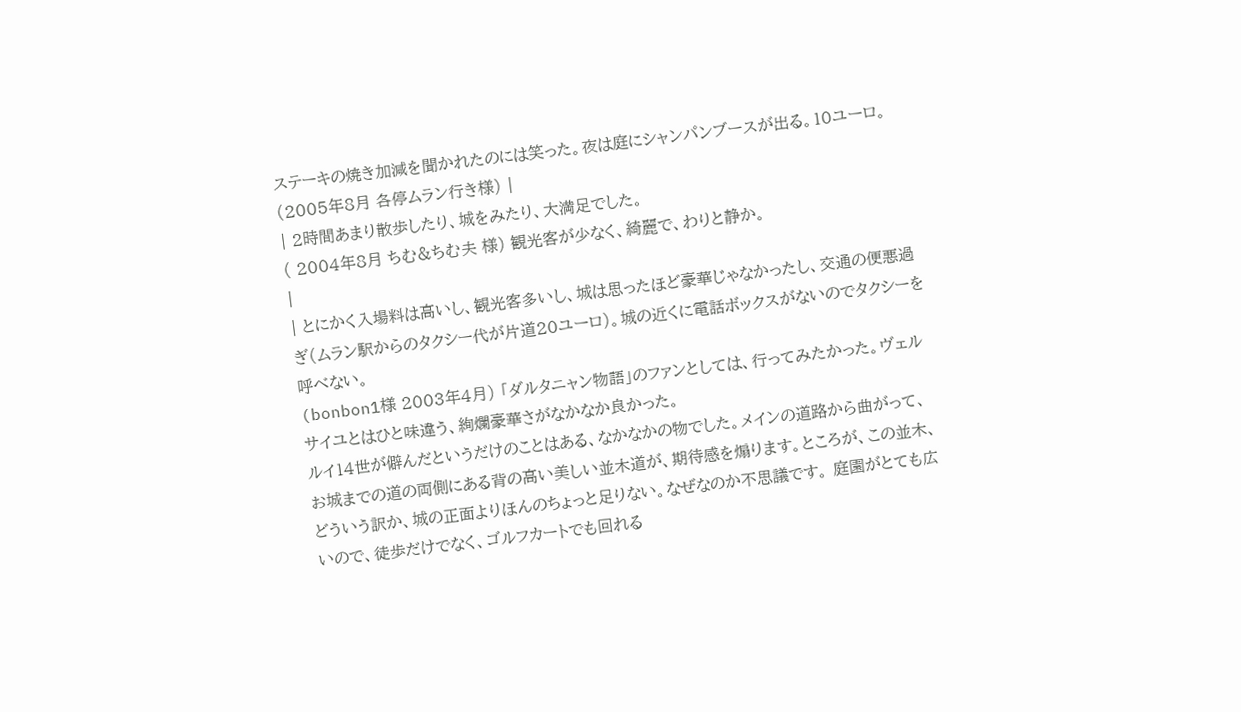ステーキの焼き加減を聞かれたのには笑った。夜は庭にシャンパンブースが出る。10ユーロ。 (2005年8月 各停ムラン行き様) |
| 2時間あまり散歩したり、城をみたり、大満足でした。
( 2004年8月 ちむ&ちむ夫 様) 観光客が少なく、綺麗で、わりと静か。
|
| とにかく入場料は高いし、観光客多いし、城は思ったほど豪華じゃなかったし、交通の便悪過ぎ(ムラン駅からのタクシー代が片道20ユーロ)。城の近くに電話ボックスがないのでタクシーを呼べない。
(bonbon1様 2003年4月) 「ダルタニャン物語」のファンとしては、行ってみたかった。ヴェルサイユとはひと味違う、絢爛豪華さがなかなか良かった。
ルイ14世が僻んだというだけのことはある、なかなかの物でした。メインの道路から曲がって、お城までの道の両側にある背の高い美しい並木道が、期待感を煽ります。ところが、この並木、どういう訳か、城の正面よりほんのちょっと足りない。なぜなのか不思議です。 庭園がとても広いので、徒歩だけでなく、ゴルフカートでも回れる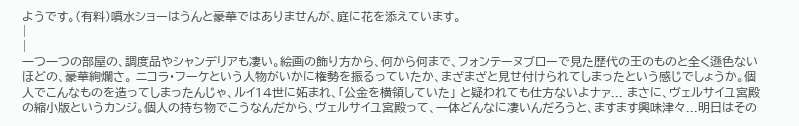ようです。(有料)噴水ショーはうんと豪華ではありませんが、庭に花を添えています。
|
|
一つ一つの部屋の、調度品やシャンデリアも凄い。絵画の飾り方から、何から何まで、フォンテーヌブローで見た歴代の王のものと全く遜色ないほどの、豪華絢爛さ。 ニコラ・フーケという人物がいかに権勢を振るっていたか、まざまざと見せ付けられてしまったという感じでしょうか。個人でこんなものを造ってしまったんじゃ、ルイ14世に妬まれ、「公金を横領していた」 と疑われても仕方ないよナァ... まさに、ヴェルサイユ宮殿の縮小版というカンジ。個人の持ち物でこうなんだから、ヴェルサイユ宮殿って、一体どんなに凄いんだろうと、ますます興味津々...明日はその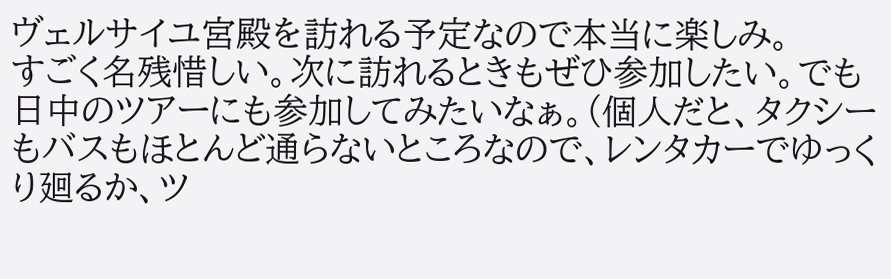ヴェルサイユ宮殿を訪れる予定なので本当に楽しみ。
すごく名残惜しい。次に訪れるときもぜひ参加したい。でも日中のツアーにも参加してみたいなぁ。(個人だと、タクシーもバスもほとんど通らないところなので、レンタカーでゆっくり廻るか、ツ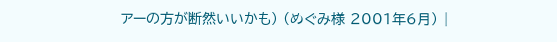アーの方が断然いいかも) (めぐみ様 2001年6月) |